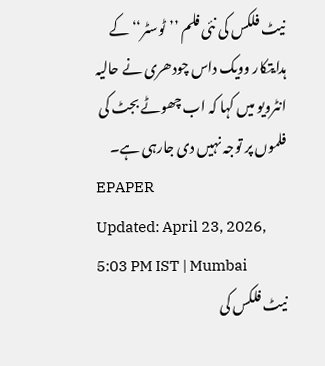نیٹ فلکس کی نئی فلم ’’ٹوسٹر‘‘ کے ہدایتکار وویک داس چودھری نے حالیہ انٹرویو میں کہا کہ اب چھوٹے بجٹ کی فلموں پر توجہ نہیں دی جارہی ہے۔
EPAPER
Updated: April 23, 2026, 5:03 PM IST | Mumbai
نیٹ فلکس کی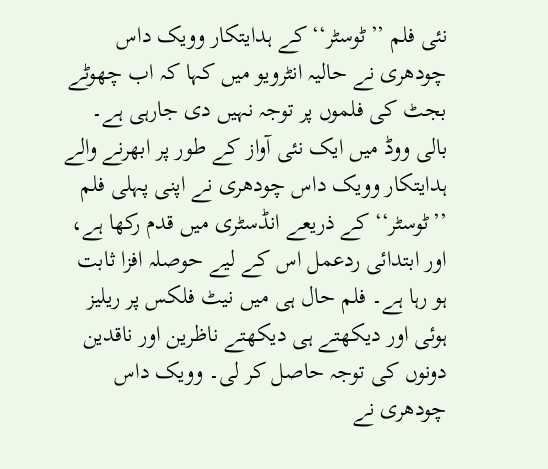نئی فلم ’’ٹوسٹر‘‘ کے ہدایتکار وویک داس چودھری نے حالیہ انٹرویو میں کہا کہ اب چھوٹے بجٹ کی فلموں پر توجہ نہیں دی جارہی ہے۔
بالی ووڈ میں ایک نئی آواز کے طور پر ابھرنے والے ہدایتکار وویک داس چودھری نے اپنی پہلی فلم ’’ٹوسٹر‘‘ کے ذریعے انڈسٹری میں قدم رکھا ہے، اور ابتدائی ردعمل اس کے لیے حوصلہ افزا ثابت ہو رہا ہے۔ فلم حال ہی میں نیٹ فلکس پر ریلیز ہوئی اور دیکھتے ہی دیکھتے ناظرین اور ناقدین دونوں کی توجہ حاصل کر لی۔ وویک داس چودھری نے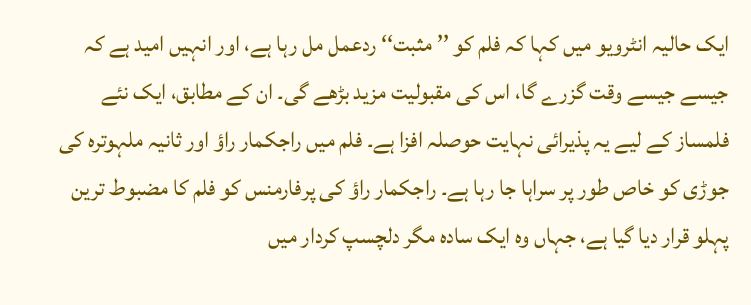ایک حالیہ انٹرویو میں کہا کہ فلم کو ’’ مثبت‘‘ ردعمل مل رہا ہے، اور انہیں امید ہے کہ جیسے جیسے وقت گزرے گا، اس کی مقبولیت مزید بڑھے گی۔ ان کے مطابق، ایک نئے فلمساز کے لیے یہ پذیرائی نہایت حوصلہ افزا ہے۔ فلم میں راجکمار راؤ اور ثانیہ ملہوترہ کی جوڑی کو خاص طور پر سراہا جا رہا ہے۔ راجکمار راؤ کی پرفارمنس کو فلم کا مضبوط ترین پہلو قرار دیا گیا ہے، جہاں وہ ایک سادہ مگر دلچسپ کردار میں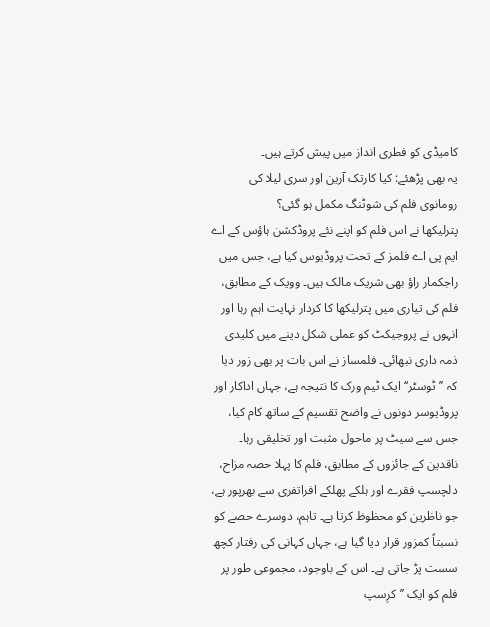کامیڈی کو فطری انداز میں پیش کرتے ہیں۔
یہ بھی پڑھئے: کیا کارتک آرین اور سری لیلا کی رومانوی فلم کی شوٹنگ مکمل ہو گئی؟
پترلیکھا نے اس فلم کو اپنے نئے پروڈکشن ہاؤس کے اے ایم پی اے فلمز کے تحت پروڈیوس کیا ہے، جس میں راجکمار راؤ بھی شریک مالک ہیں۔ وویک کے مطابق، فلم کی تیاری میں پترلیکھا کا کردار نہایت اہم رہا اور انہوں نے پروجیکٹ کو عملی شکل دینے میں کلیدی ذمہ داری نبھائی۔ فلمساز نے اس بات پر بھی زور دیا کہ ’’ٹوسٹر‘‘ ایک ٹیم ورک کا نتیجہ ہے، جہاں اداکار اور پروڈیوسر دونوں نے واضح تقسیم کے ساتھ کام کیا، جس سے سیٹ پر ماحول مثبت اور تخلیقی رہا۔ ناقدین کے جائزوں کے مطابق، فلم کا پہلا حصہ مزاح، دلچسپ فقرے اور ہلکے پھلکے افراتفری سے بھرپور ہے، جو ناظرین کو محظوظ کرتا ہے۔ تاہم، دوسرے حصے کو نسبتاً کمزور قرار دیا گیا ہے، جہاں کہانی کی رفتار کچھ سست پڑ جاتی ہے۔ اس کے باوجود، مجموعی طور پر فلم کو ایک ’’کرِسپ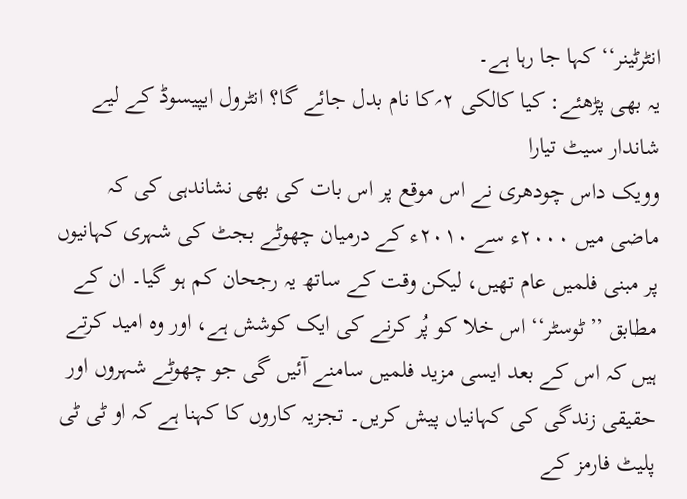انٹرٹینر‘‘ کہا جا رہا ہے۔
یہ بھی پڑھئے: کیا کالکی ۲؍کا نام بدل جائے گا؟ انٹرول ایپیسوڈ کے لیے شاندار سیٹ تیارا
وویک داس چودھری نے اس موقع پر اس بات کی بھی نشاندہی کی کہ ماضی میں ۲۰۰۰ء سے ۲۰۱۰ء کے درمیان چھوٹے بجٹ کی شہری کہانیوں پر مبنی فلمیں عام تھیں، لیکن وقت کے ساتھ یہ رجحان کم ہو گیا۔ ان کے مطابق ’’ٹوسٹر‘‘ اس خلا کو پُر کرنے کی ایک کوشش ہے، اور وہ امید کرتے ہیں کہ اس کے بعد ایسی مزید فلمیں سامنے آئیں گی جو چھوٹے شہروں اور حقیقی زندگی کی کہانیاں پیش کریں۔ تجزیہ کاروں کا کہنا ہے کہ او ٹی ٹی پلیٹ فارمز کے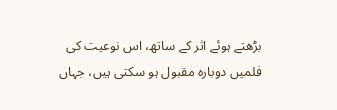بڑھتے ہوئے اثر کے ساتھ، اس نوعیت کی فلمیں دوبارہ مقبول ہو سکتی ہیں، جہاں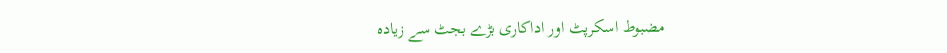مضبوط اسکرپٹ اور اداکاری بڑے بجٹ سے زیادہ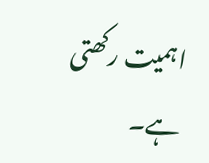اہمیت رکھتی ہے۔